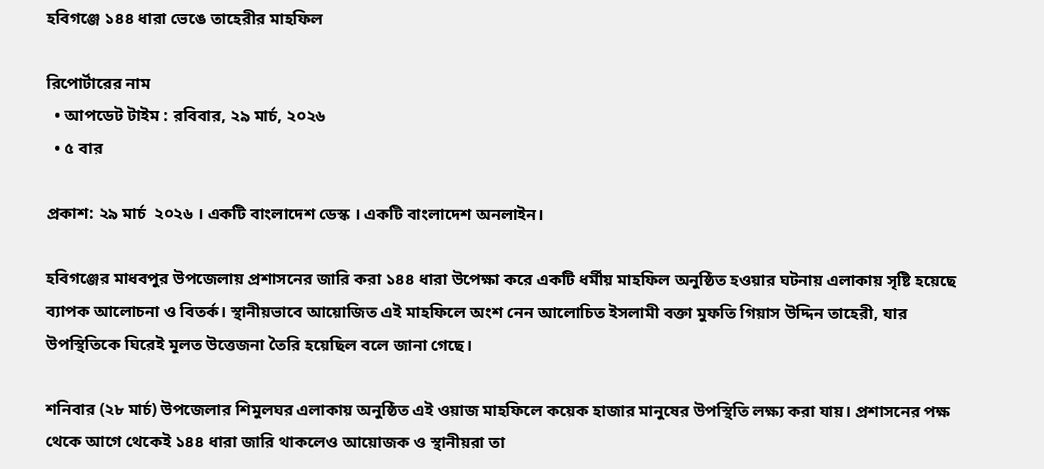হবিগঞ্জে ১৪৪ ধারা ভেঙে তাহেরীর মাহফিল

রিপোর্টারের নাম
  • আপডেট টাইম : রবিবার, ২৯ মার্চ, ২০২৬
  • ৫ বার

প্রকাশ: ২৯ মার্চ  ২০২৬ । একটি বাংলাদেশ ডেস্ক । একটি বাংলাদেশ অনলাইন।

হবিগঞ্জের মাধবপুর উপজেলায় প্রশাসনের জারি করা ১৪৪ ধারা উপেক্ষা করে একটি ধর্মীয় মাহফিল অনুষ্ঠিত হওয়ার ঘটনায় এলাকায় সৃষ্টি হয়েছে ব্যাপক আলোচনা ও বিতর্ক। স্থানীয়ভাবে আয়োজিত এই মাহফিলে অংশ নেন আলোচিত ইসলামী বক্তা মুফতি গিয়াস উদ্দিন তাহেরী, যার উপস্থিতিকে ঘিরেই মূলত উত্তেজনা তৈরি হয়েছিল বলে জানা গেছে।

শনিবার (২৮ মার্চ) উপজেলার শিমুলঘর এলাকায় অনুষ্ঠিত এই ওয়াজ মাহফিলে কয়েক হাজার মানুষের উপস্থিতি লক্ষ্য করা যায়। প্রশাসনের পক্ষ থেকে আগে থেকেই ১৪৪ ধারা জারি থাকলেও আয়োজক ও স্থানীয়রা তা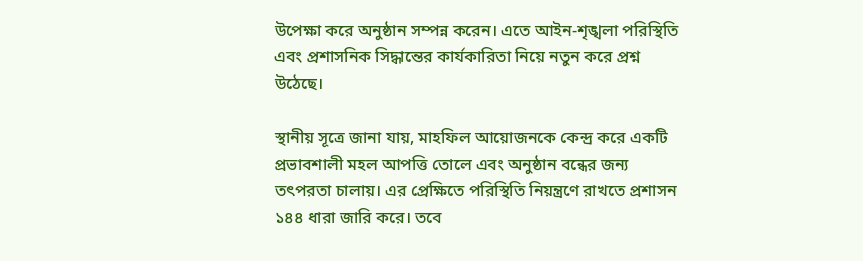উপেক্ষা করে অনুষ্ঠান সম্পন্ন করেন। এতে আইন-শৃঙ্খলা পরিস্থিতি এবং প্রশাসনিক সিদ্ধান্তের কার্যকারিতা নিয়ে নতুন করে প্রশ্ন উঠেছে।

স্থানীয় সূত্রে জানা যায়, মাহফিল আয়োজনকে কেন্দ্র করে একটি প্রভাবশালী মহল আপত্তি তোলে এবং অনুষ্ঠান বন্ধের জন্য তৎপরতা চালায়। এর প্রেক্ষিতে পরিস্থিতি নিয়ন্ত্রণে রাখতে প্রশাসন ১৪৪ ধারা জারি করে। তবে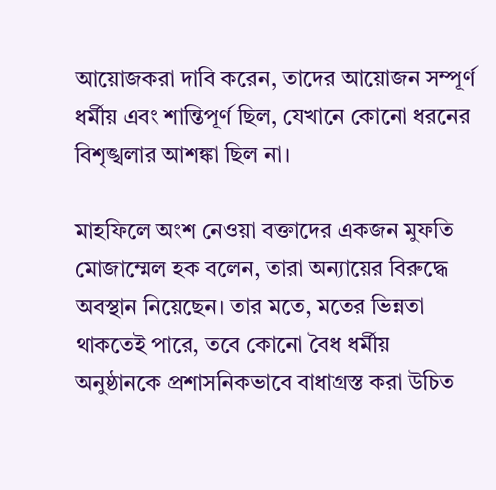আয়োজকরা দাবি করেন, তাদের আয়োজন সম্পূর্ণ ধর্মীয় এবং শান্তিপূর্ণ ছিল, যেখানে কোনো ধরনের বিশৃঙ্খলার আশঙ্কা ছিল না।

মাহফিলে অংশ নেওয়া বক্তাদের একজন মুফতি মোজাম্মেল হক বলেন, তারা অন্যায়ের বিরুদ্ধে অবস্থান নিয়েছেন। তার মতে, মতের ভিন্নতা থাকতেই পারে, তবে কোনো বৈধ ধর্মীয় অনুষ্ঠানকে প্রশাসনিকভাবে বাধাগ্রস্ত করা উচিত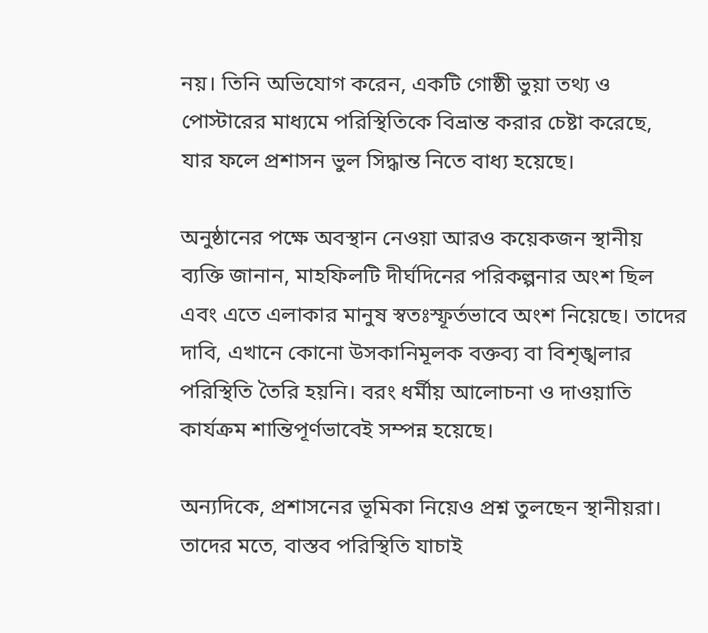নয়। তিনি অভিযোগ করেন, একটি গোষ্ঠী ভুয়া তথ্য ও পোস্টারের মাধ্যমে পরিস্থিতিকে বিভ্রান্ত করার চেষ্টা করেছে, যার ফলে প্রশাসন ভুল সিদ্ধান্ত নিতে বাধ্য হয়েছে।

অনুষ্ঠানের পক্ষে অবস্থান নেওয়া আরও কয়েকজন স্থানীয় ব্যক্তি জানান, মাহফিলটি দীর্ঘদিনের পরিকল্পনার অংশ ছিল এবং এতে এলাকার মানুষ স্বতঃস্ফূর্তভাবে অংশ নিয়েছে। তাদের দাবি, এখানে কোনো উসকানিমূলক বক্তব্য বা বিশৃঙ্খলার পরিস্থিতি তৈরি হয়নি। বরং ধর্মীয় আলোচনা ও দাওয়াতি কার্যক্রম শান্তিপূর্ণভাবেই সম্পন্ন হয়েছে।

অন্যদিকে, প্রশাসনের ভূমিকা নিয়েও প্রশ্ন তুলছেন স্থানীয়রা। তাদের মতে, বাস্তব পরিস্থিতি যাচাই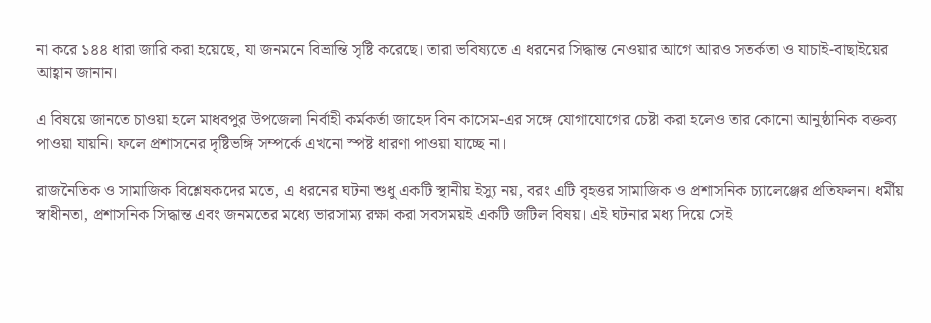না করে ১৪৪ ধারা জারি করা হয়েছে, যা জনমনে বিভ্রান্তি সৃষ্টি করেছে। তারা ভবিষ্যতে এ ধরনের সিদ্ধান্ত নেওয়ার আগে আরও সতর্কতা ও যাচাই-বাছাইয়ের আহ্বান জানান।

এ বিষয়ে জানতে চাওয়া হলে মাধবপুর উপজেলা নির্বাহী কর্মকর্তা জাহেদ বিন কাসেম-এর সঙ্গে যোগাযোগের চেষ্টা করা হলেও তার কোনো আনুষ্ঠানিক বক্তব্য পাওয়া যায়নি। ফলে প্রশাসনের দৃষ্টিভঙ্গি সম্পর্কে এখনো স্পষ্ট ধারণা পাওয়া যাচ্ছে না।

রাজনৈতিক ও সামাজিক বিশ্লেষকদের মতে, এ ধরনের ঘটনা শুধু একটি স্থানীয় ইস্যু নয়, বরং এটি বৃহত্তর সামাজিক ও প্রশাসনিক চ্যালেঞ্জের প্রতিফলন। ধর্মীয় স্বাধীনতা, প্রশাসনিক সিদ্ধান্ত এবং জনমতের মধ্যে ভারসাম্য রক্ষা করা সবসময়ই একটি জটিল বিষয়। এই ঘটনার মধ্য দিয়ে সেই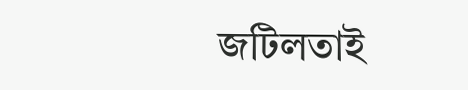জটিলতাই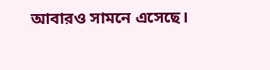আবারও সামনে এসেছে।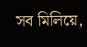সব মিলিয়ে,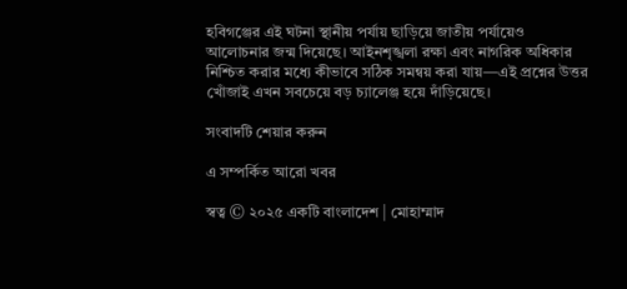হবিগঞ্জের এই ঘটনা স্থানীয় পর্যায় ছাড়িয়ে জাতীয় পর্যায়েও আলোচনার জন্ম দিয়েছে। আইনশৃঙ্খলা রক্ষা এবং নাগরিক অধিকার নিশ্চিত করার মধ্যে কীভাবে সঠিক সমন্বয় করা যায়—এই প্রশ্নের উত্তর খোঁজাই এখন সবচেয়ে বড় চ্যালেঞ্জ হয়ে দাঁড়িয়েছে।

সংবাদটি শেয়ার করুন

এ সম্পর্কিত আরো খবর

স্বত্ব © ২০২৫ একটি বাংলাদেশ | মোহাম্মাদ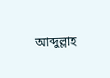আব্দুল্লাহ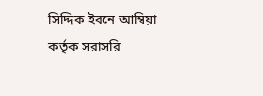সিদ্দিক ইবনে আম্বিয়া কর্তৃক সরাসরি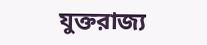যুক্তরাজ্য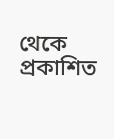থেকে প্রকাশিত